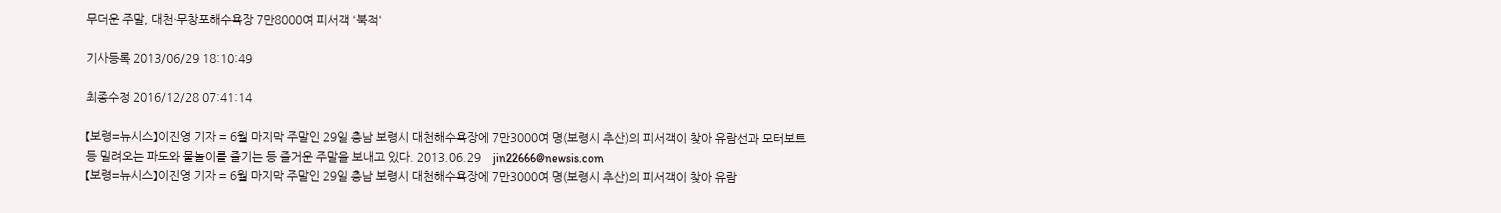무더운 주말, 대천·무창포해수욕장 7만8000여 피서객 '북적'

기사등록 2013/06/29 18:10:49

최종수정 2016/12/28 07:41:14

【보령=뉴시스】이진영 기자 = 6월 마지막 주말인 29일 충남 보령시 대천해수욕장에 7만3000여 명(보령시 추산)의 피서객이 찾아 유람선과 모터보트 등 밀려오는 파도와 물놀이를 즐기는 등 즐거운 주말을 보내고 있다. 2013.06.29    jin22666@newsis.com
【보령=뉴시스】이진영 기자 = 6월 마지막 주말인 29일 충남 보령시 대천해수욕장에 7만3000여 명(보령시 추산)의 피서객이 찾아 유람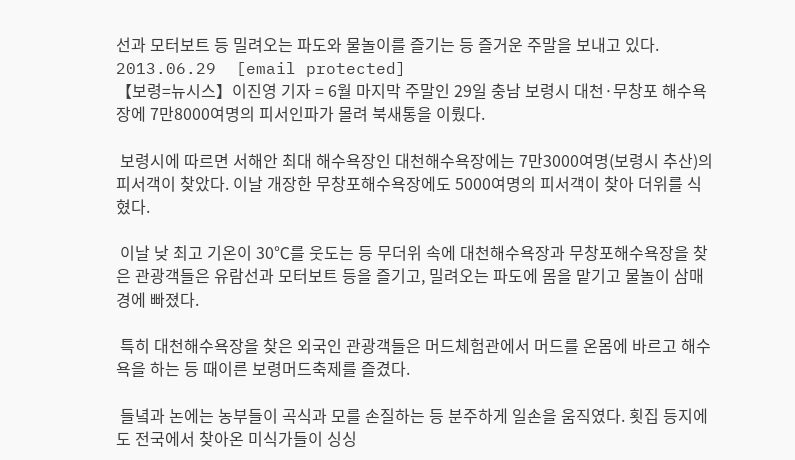선과 모터보트 등 밀려오는 파도와 물놀이를 즐기는 등 즐거운 주말을 보내고 있다. 2013.06.29  [email protected]
【보령=뉴시스】이진영 기자 = 6월 마지막 주말인 29일 충남 보령시 대천·무창포 해수욕장에 7만8000여명의 피서인파가 몰려 북새통을 이뤘다.

 보령시에 따르면 서해안 최대 해수욕장인 대천해수욕장에는 7만3000여명(보령시 추산)의 피서객이 찾았다. 이날 개장한 무창포해수욕장에도 5000여명의 피서객이 찾아 더위를 식혔다.

 이날 낮 최고 기온이 30℃를 웃도는 등 무더위 속에 대천해수욕장과 무창포해수욕장을 찾은 관광객들은 유람선과 모터보트 등을 즐기고, 밀려오는 파도에 몸을 맡기고 물놀이 삼매경에 빠졌다.

 특히 대천해수욕장을 찾은 외국인 관광객들은 머드체험관에서 머드를 온몸에 바르고 해수욕을 하는 등 때이른 보령머드축제를 즐겼다.

 들녘과 논에는 농부들이 곡식과 모를 손질하는 등 분주하게 일손을 움직였다. 횟집 등지에도 전국에서 찾아온 미식가들이 싱싱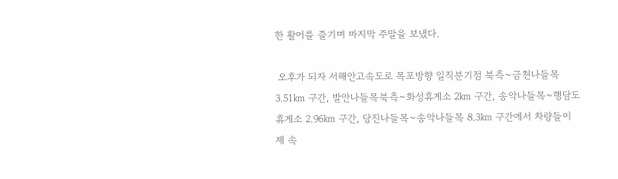한 활어를 즐기며 마지막 주말을 보냈다.

 오후가 되자 서해안고속도로 목포방향 일직분기점 북측~금천나들목 3.51㎞ 구간, 발안나들목북측~화성휴게소 2㎞ 구간, 송악나들목~행담도휴게소 2.96㎞ 구간, 당진나들목~송악나들목 8.3㎞ 구간에서 차량들이 제 속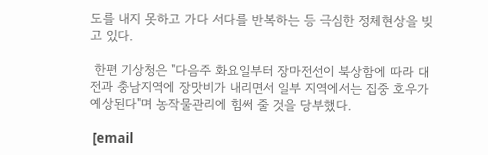도를 내지 못하고 가다 서다를 반복하는 등 극심한 정체현상을 빚고 있다.

 한편 기상청은 "다음주 화요일부터 장마전선이 북상함에 따라 대전과 충남지역에 장맛비가 내리면서 일부 지역에서는 집중 호우가 예상된다"며 농작물관리에 힘써 줄 것을 당부했다.

 [email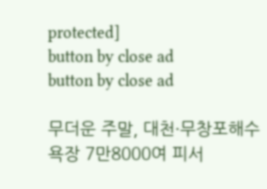protected]
button by close ad
button by close ad

무더운 주말, 대천·무창포해수욕장 7만8000여 피서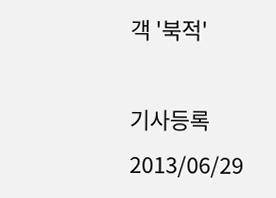객 '북적'

기사등록 2013/06/29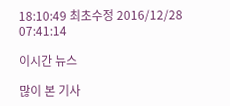18:10:49 최초수정 2016/12/28 07:41:14

이시간 뉴스

많이 본 기사